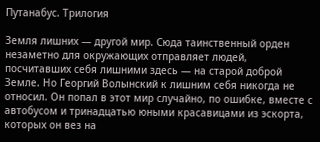Путанабус. Трилогия

Земля лишних — другой мир. Сюда таинственный орден незаметно для окружающих отправляет людей, посчитавших себя лишними здесь — на старой доброй Земле. Но Георгий Волынский к лишним себя никогда не относил. Он попал в этот мир случайно, по ошибке, вместе с автобусом и тринадцатью юными красавицами из эскорта, которых он вез на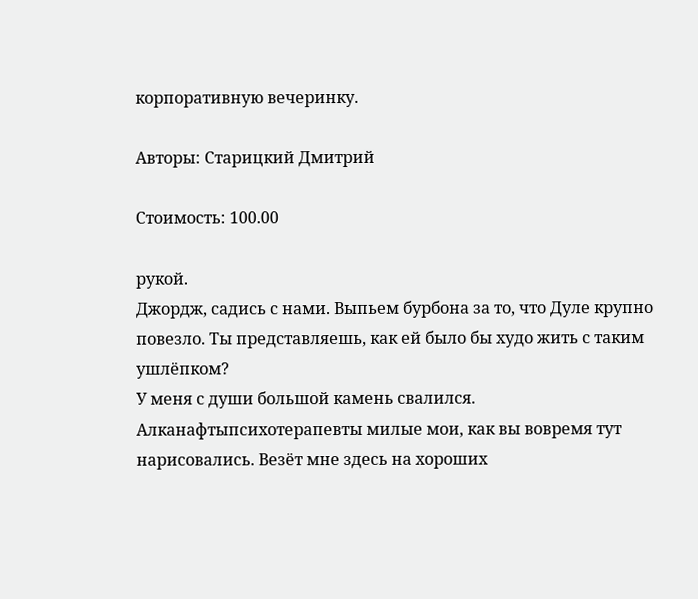корпоративную вечеринку.

Авторы: Старицкий Дмитрий

Стоимость: 100.00

рукой.
Джордж, садись с нами. Выпьем бурбона за то, что Дуле крупно повезло. Ты представляешь, как ей было бы худо жить с таким ушлёпком?
У меня с души большой камень свалился. Алканафтыпсихотерапевты милые мои, как вы вовремя тут нарисовались. Везёт мне здесь на хороших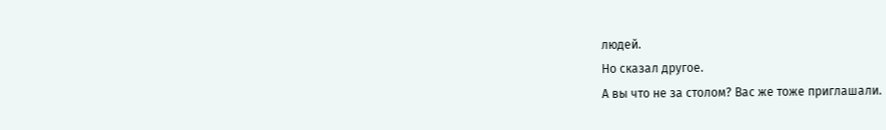людей.
Но сказал другое.
А вы что не за столом? Вас же тоже приглашали.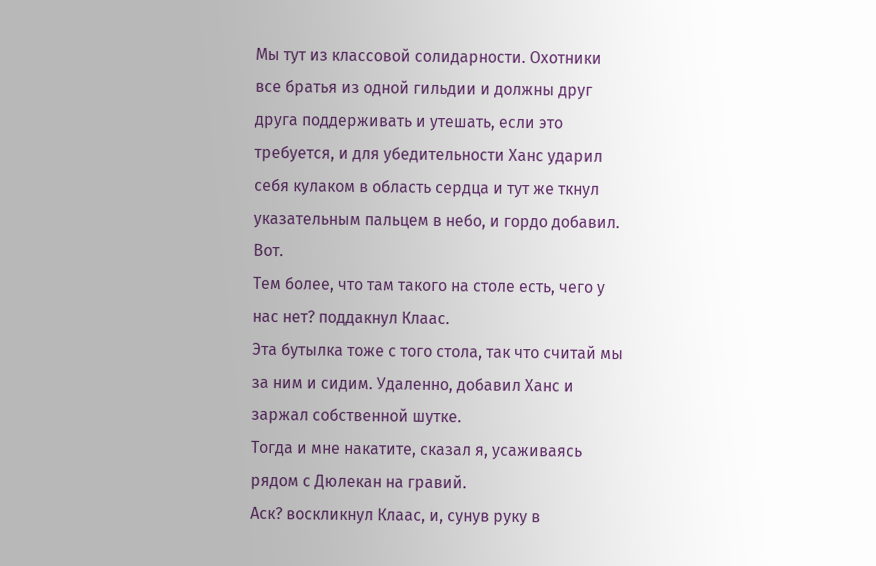Мы тут из классовой солидарности. Охотники все братья из одной гильдии и должны друг друга поддерживать и утешать, если это требуется, и для убедительности Ханс ударил себя кулаком в область сердца и тут же ткнул указательным пальцем в небо, и гордо добавил.
Вот.
Тем более, что там такого на столе есть, чего у нас нет? поддакнул Клаас.
Эта бутылка тоже с того стола, так что считай мы за ним и сидим. Удаленно, добавил Ханс и заржал собственной шутке.
Тогда и мне накатите, сказал я, усаживаясь рядом с Дюлекан на гравий.
Аск? воскликнул Клаас, и, сунув руку в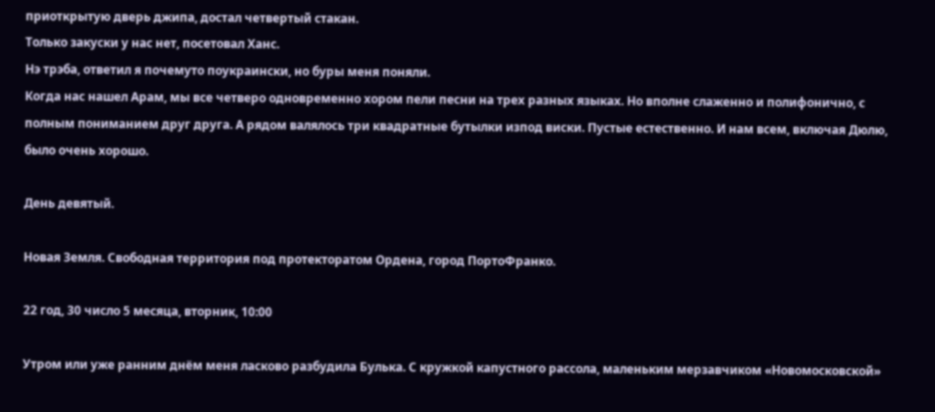приоткрытую дверь джипа, достал четвертый стакан.
Только закуски у нас нет, посетовал Ханс.
Нэ трэба, ответил я почемуто поукраински, но буры меня поняли.
Когда нас нашел Арам, мы все четверо одновременно хором пели песни на трех разных языках. Но вполне слаженно и полифонично, с полным пониманием друг друга. А рядом валялось три квадратные бутылки изпод виски. Пустые естественно. И нам всем, включая Дюлю, было очень хорошо.

День девятый.

Новая Земля. Свободная территория под протекторатом Ордена, город ПортоФранко.

22 год, 30 число 5 месяца, вторник, 10:00

Утром или уже ранним днём меня ласково разбудила Булька. С кружкой капустного рассола, маленьким мерзавчиком «Новомосковской»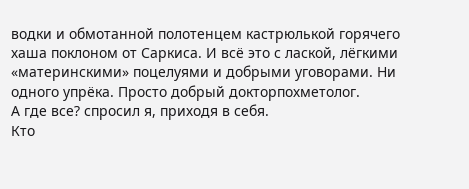водки и обмотанной полотенцем кастрюлькой горячего хаша поклоном от Саркиса. И всё это с лаской, лёгкими «материнскими» поцелуями и добрыми уговорами. Ни одного упрёка. Просто добрый докторпохметолог.
А где все? спросил я, приходя в себя.
Кто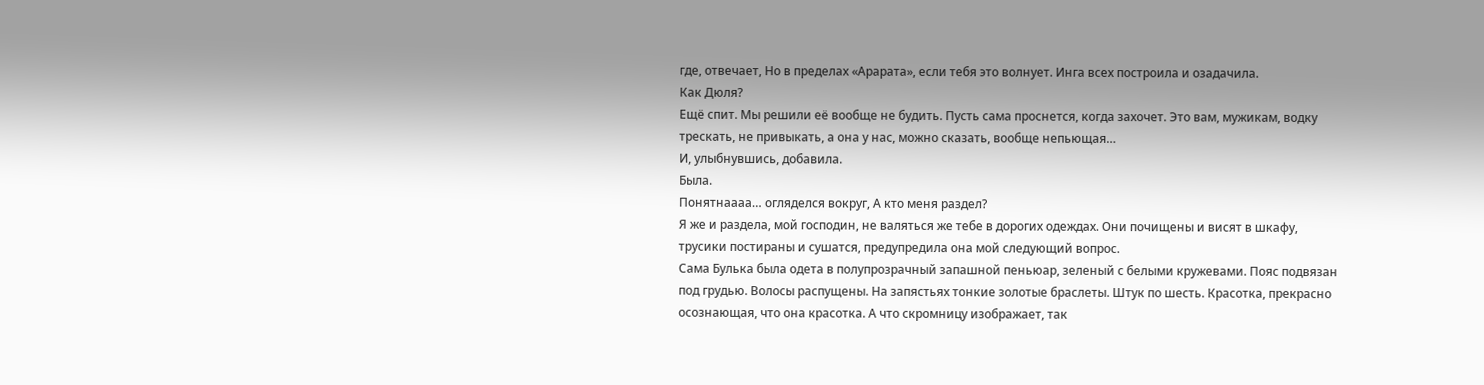где, отвечает, Но в пределах «Арарата», если тебя это волнует. Инга всех построила и озадачила.
Как Дюля?
Ещё спит. Мы решили её вообще не будить. Пусть сама проснется, когда захочет. Это вам, мужикам, водку трескать, не привыкать, а она у нас, можно сказать, вообще непьющая…
И, улыбнувшись, добавила.
Была.
Понятнаааа… огляделся вокруг, А кто меня раздел?
Я же и раздела, мой господин, не валяться же тебе в дорогих одеждах. Они почищены и висят в шкафу, трусики постираны и сушатся, предупредила она мой следующий вопрос.
Сама Булька была одета в полупрозрачный запашной пеньюар, зеленый с белыми кружевами. Пояс подвязан под грудью. Волосы распущены. На запястьях тонкие золотые браслеты. Штук по шесть. Красотка, прекрасно осознающая, что она красотка. А что скромницу изображает, так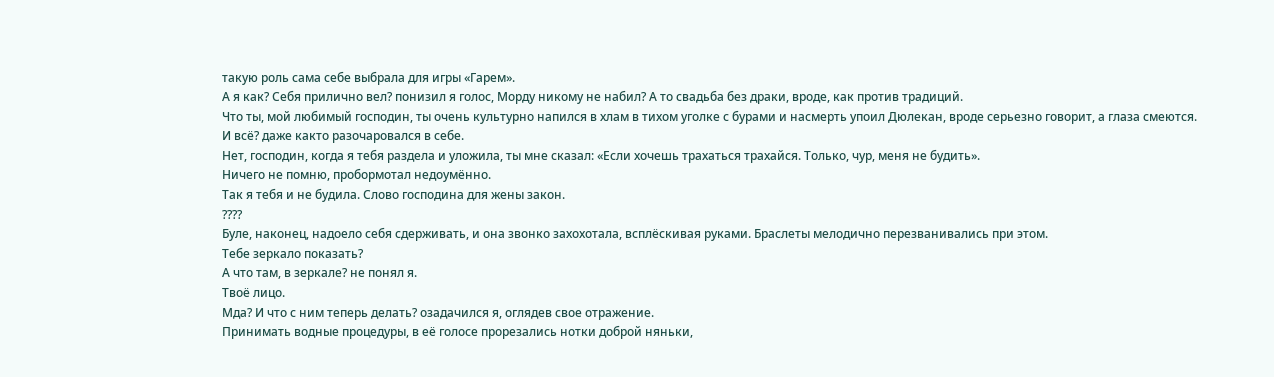такую роль сама себе выбрала для игры «Гарем».
А я как? Себя прилично вел? понизил я голос, Морду никому не набил? А то свадьба без драки, вроде, как против традиций.
Что ты, мой любимый господин, ты очень культурно напился в хлам в тихом уголке с бурами и насмерть упоил Дюлекан, вроде серьезно говорит, а глаза смеются.
И всё? даже както разочаровался в себе.
Нет, господин, когда я тебя раздела и уложила, ты мне сказал: «Если хочешь трахаться трахайся. Только, чур, меня не будить».
Ничего не помню, пробормотал недоумённо.
Так я тебя и не будила. Слово господина для жены закон.
????
Буле, наконец, надоело себя сдерживать, и она звонко захохотала, всплёскивая руками. Браслеты мелодично перезванивались при этом.
Тебе зеркало показать?
А что там, в зеркале? не понял я.
Твоё лицо.
Мда? И что с ним теперь делать? озадачился я, оглядев свое отражение.
Принимать водные процедуры, в её голосе прорезались нотки доброй няньки,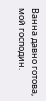Ванна давно готова, мой господин.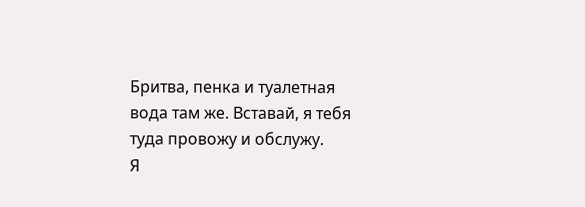Бритва, пенка и туалетная вода там же. Вставай, я тебя туда провожу и обслужу.
Я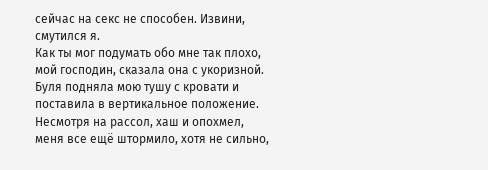сейчас на секс не способен. Извини, смутился я.
Как ты мог подумать обо мне так плохо, мой господин, сказала она с укоризной.
Буля подняла мою тушу с кровати и поставила в вертикальное положение. Несмотря на рассол, хаш и опохмел, меня все ещё штормило, хотя не сильно,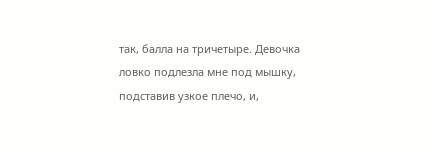так, балла на тричетыре. Девочка ловко подлезла мне под мышку, подставив узкое плечо, и,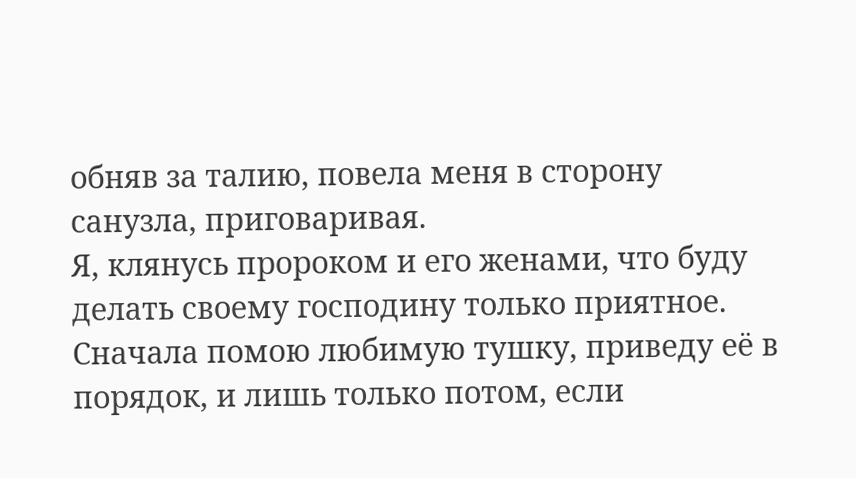обняв за талию, повела меня в сторону санузла, приговаривая.
Я, клянусь пророком и его женами, что буду делать своему господину только приятное. Сначала помою любимую тушку, приведу её в порядок, и лишь только потом, если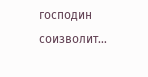господин соизволит…